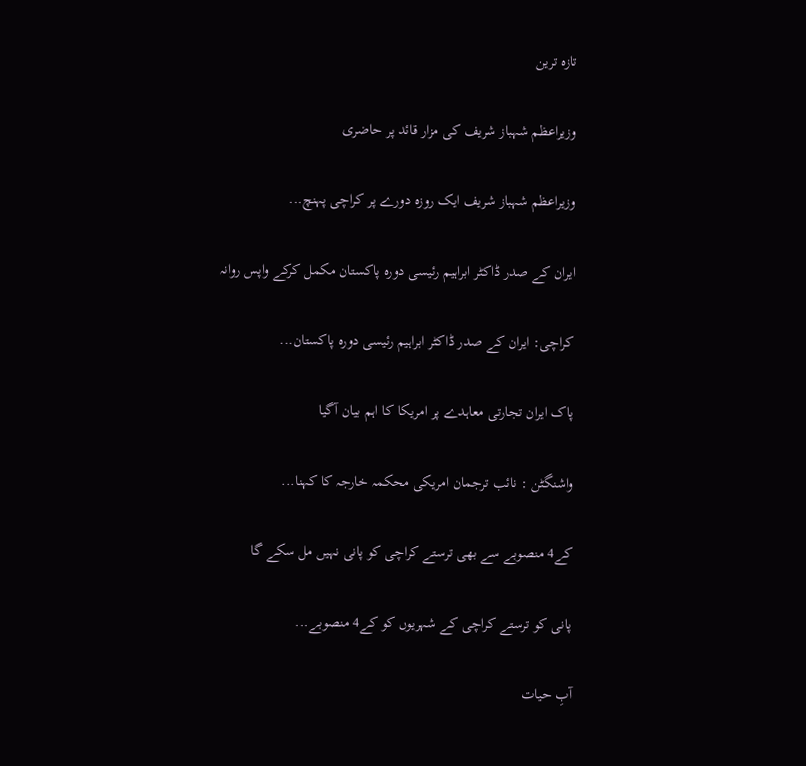تازہ ترین

وزیراعظم شہباز شریف کی مزار قائد پر حاضری

وزیراعظم شہباز شریف ایک روزہ دورے پر کراچی پہنچ...

ایران کے صدر ڈاکٹر ابراہیم رئیسی دورہ پاکستان مکمل کرکے واپس روانہ

کراچی: ایران کے صدر ڈاکٹر ابراہیم رئیسی دورہ پاکستان...

پاک ایران تجارتی معاہدے پر امریکا کا اہم بیان آگیا

واشنگٹن : نائب ترجمان امریکی محکمہ خارجہ کا کہنا...

کے4 منصوبے سے بھی ترستے کراچی کو پانی نہیں مل سکے گا

پانی کو ترستے کراچی کے شہریوں کو کے4 منصوبے...

آبِ حیات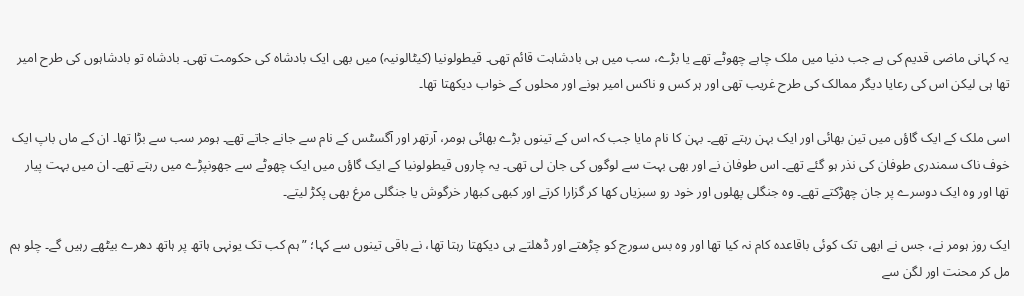یہ کہانی ماضی قدیم کی ہے جب دنیا میں ملک چاہے چھوٹے تھے یا بڑے، سب میں ہی بادشاہت قائم تھی۔ قیطولونیا (کیٹالونیہ) میں بھی ایک بادشاہ کی حکومت تھی۔ بادشاہ تو بادشاہوں کی طرح امیر تھا ہی لیکن اس کی رعایا دیگر ممالک کی طرح غریب تھی اور ہر کس و ناکس امیر ہونے اور محلوں کے خواب دیکھتا تھا۔

اسی ملک کے ایک گاؤں میں تین بھائی اور ایک بہن رہتے تھے۔ بہن کا نام مایا جب کہ اس کے تینوں بڑے بھائی ہومر، آرتھر اور آگسٹس کے نام سے جانے جاتے تھے۔ ہومر سب سے بڑا تھا۔ ان کے ماں باپ ایک خوف ناک سمندری طوفان کی نذر ہو گئے تھے۔ اس طوفان نے اور بھی بہت سے لوگوں کی جان لی تھی۔ یہ چاروں قیطولونیا کے ایک گاؤں میں ایک چھوٹے سے جھونپڑے میں رہتے تھے۔ ان میں بہت پیار تھا اور وہ ایک دوسرے پر جان چھڑکتے تھے۔ وہ جنگلی پھلوں اور خود رو سبزیاں کھا کر گزارا کرتے اور کبھی کبھار خرگوش یا جنگلی مرغ بھی پکڑ لیتے۔

ایک روز ہومر نے، جس نے ابھی تک کوئی باقاعدہ کام نہ کیا تھا اور وہ بس سورج کو چڑھتے اور ڈھلتے ہی دیکھتا رہتا تھا، نے باقی تینوں سے کہا؛ ”ہم کب تک یونہی ہاتھ پر ہاتھ دھرے بیٹھے رہیں گے۔ چلو ہم مل کر محنت اور لگن سے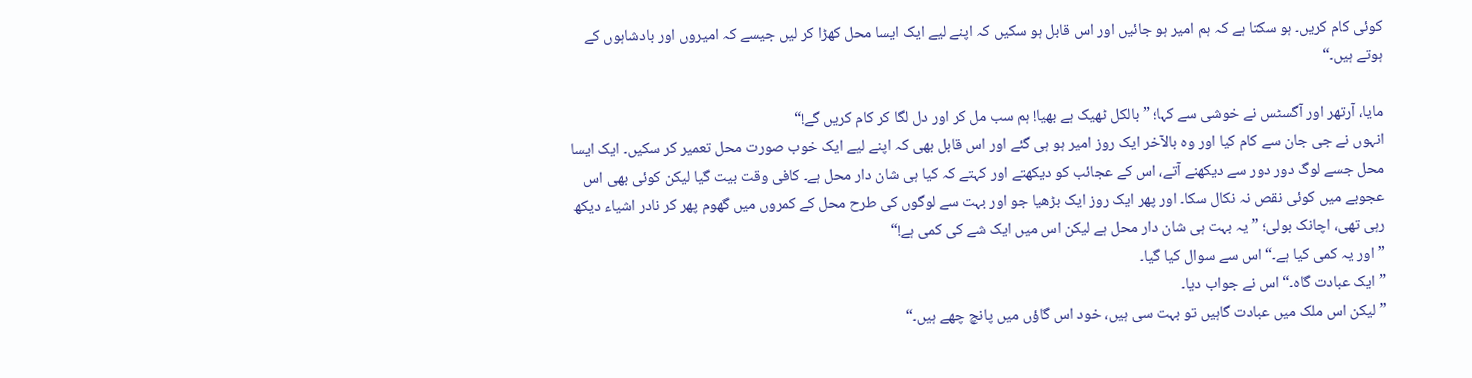کوئی کام کریں۔ ہو سکتا ہے کہ ہم امیر ہو جائیں اور اس قابل ہو سکیں کہ اپنے لیے ایک ایسا محل کھڑا کر لیں جیسے کہ امیروں اور بادشاہوں کے ہوتے ہیں۔“

مایا، آرتھر اور آگسٹس نے خوشی سے کہا؛ ” بالکل ٹھیک ہے بھیا! ہم سب مل کر اور دل لگا کر کام کریں گے!“
انہوں نے جی جان سے کام کیا اور وہ بالآخر ایک روز امیر ہو ہی گئے اور اس قابل بھی کہ اپنے لیے ایک خوب صورت محل تعمیر کر سکیں۔ ایک ایسا محل جسے لوگ دور دور سے دیکھنے آتے، اس کے عجائب کو دیکھتے اور کہتے کہ کیا ہی شان دار محل ہے۔ کافی وقت بیت گیا لیکن کوئی بھی اس عجوبے میں کوئی نقص نہ نکال سکا۔ اور پھر ایک روز ایک بڑھیا جو اور بہت سے لوگوں کی طرح محل کے کمروں میں گھوم پھر کر نادر اشیاء دیکھ رہی تھی، اچانک بولی؛ ” یہ بہت ہی شان دار محل ہے لیکن اس میں ایک شے کی کمی ہے!“
” اور یہ کمی کیا ہے۔“ اس سے سوال کیا گیا۔
” ایک عبادت گاہ۔“ اس نے جواب دیا۔
” لیکن اس ملک میں عبادت گاہیں تو بہت سی ہیں، خود اس گاؤں میں پانچ چھے ہیں۔“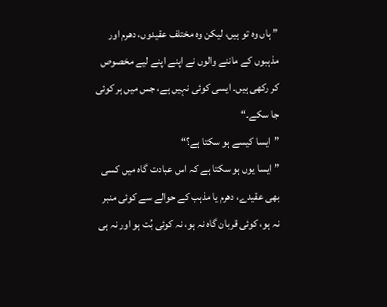” ہاں وہ تو ہیں، لیکن وہ مختلف عقیدوں، دھرم اور مذہبوں کے ماننے والوں نے اپنے اپنے لیے مخصوص کر رکھی ہیں۔ ایسی کوئی نہیں ہے، جس میں ہر کوئی جا سکے۔“
”ایسا کیسے ہو سکتا ہے؟“
” ایسا یوں ہو سکتا ہے کہ اس عبادت گاہ میں کسی بھی عقیدے، دھرم یا مذہب کے حوالے سے کوئی منبر نہ ہو، کوئی قربان گاہ نہ ہو، نہ کوئی بُت ہو اور نہ ہی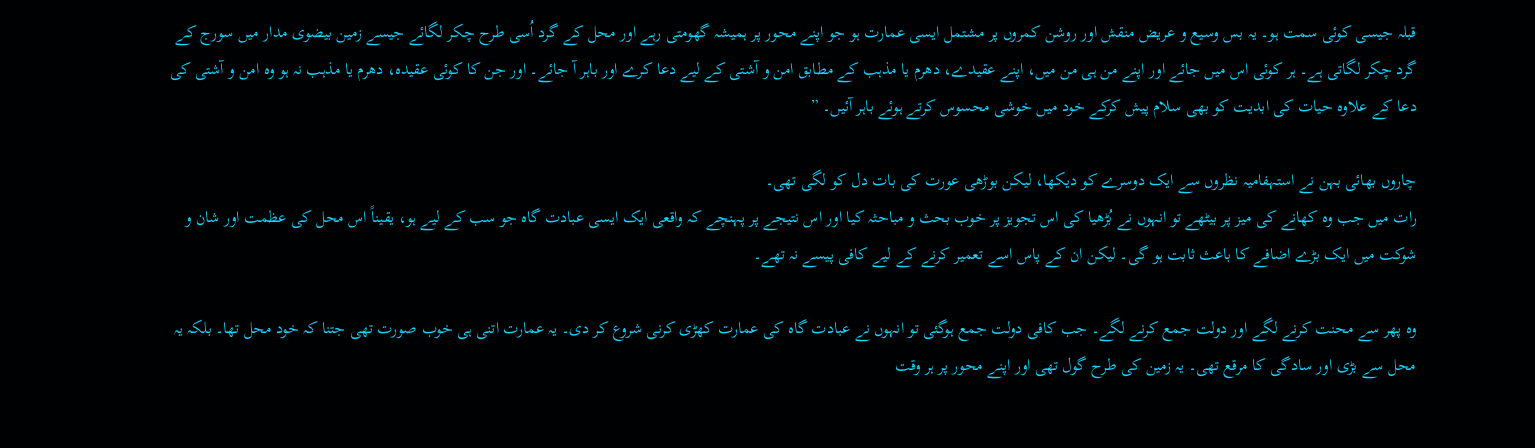قبلہ جیسی کوئی سمت ہو۔ یہ بس وسیع و عریض منقش اور روشن کمروں پر مشتمل ایسی عمارت ہو جو اپنے محور پر ہمیشہ گھومتی رہے اور محل کے گرد اُسی طرح چکر لگائے جیسے زمین بیضوی مدار میں سورج کے گرد چکر لگاتی ہے۔ ہر کوئی اس میں جائے اور اپنے من ہی من میں، اپنے عقیدے، دھرم یا مذہب کے مطابق امن و آشتی کے لیے دعا کرے اور باہر آ جائے۔ اور جن کا کوئی عقیدہ، دھرم یا مذہب نہ ہو وہ امن و آشتی کی دعا کے علاوہ حیات کی ابدیت کو بھی سلام پیش کرکے خود میں خوشی محسوس کرتے ہوئے باہر آئیں۔ ”

چاروں بھائی بہن نے استہفامیہ نظروں سے ایک دوسرے کو دیکھا، لیکن بوڑھی عورت کی بات دل کو لگی تھی۔
رات میں جب وہ کھانے کی میز پر بیٹھے تو انہوں نے بُڑھیا کی اس تجویز پر خوب بحث و مباحثہ کیا اور اس نتیجے پر پہنچے کہ واقعی ایک ایسی عبادت گاہ جو سب کے لیے ہو، یقیناً اس محل کی عظمت اور شان و شوکت میں ایک بڑے اضافے کا باعث ثابت ہو گی۔ لیکن ان کے پاس اسے تعمیر کرنے کے لیے کافی پیسے نہ تھے۔

وہ پھر سے محنت کرنے لگے اور دولت جمع کرنے لگے۔ جب کافی دولت جمع ہوگئی تو انہوں نے عبادت گاہ کی عمارت کھڑی کرنی شروع کر دی۔ یہ عمارت اتنی ہی خوب صورت تھی جتنا کہ خود محل تھا۔ بلکہ یہ محل سے بڑی اور سادگی کا مرقع تھی۔ یہ زمین کی طرح گول تھی اور اپنے محور پر ہر وقت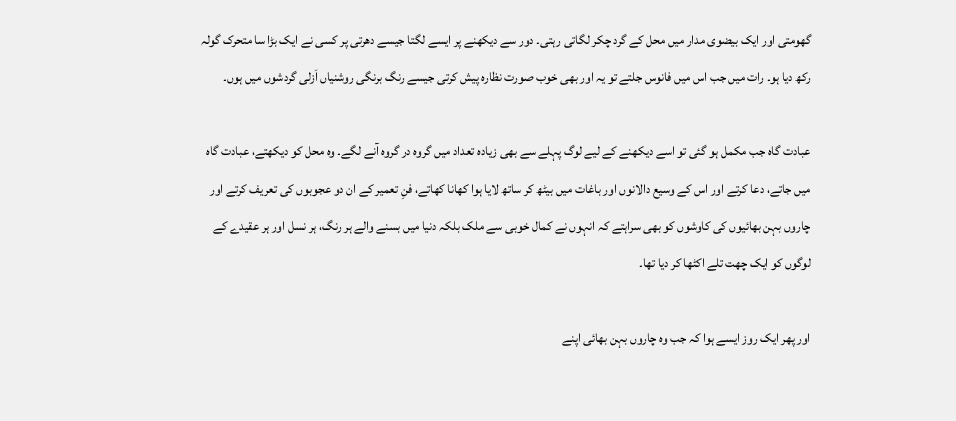گھومتی اور ایک بیضوی مدار میں محل کے گرد چکر لگاتی رہتی۔ دور سے دیکھنے پر ایسے لگتا جیسے دھرتی پر کسی نے ایک بڑا سا متحرک گولہ رکھ دیا ہو۔ رات میں جب اس میں فانوس جلتے تو یہ اور بھی خوب صورت نظارہ پیش کرتی جیسے رنگ برنگی روشنیاں اَزلی گردشوں میں ہوں۔

عبادت گاہ جب مکمل ہو گئی تو اسے دیکھنے کے لیے لوگ پہلے سے بھی زیادہ تعداد میں گروہ در گروہ آنے لگے۔ وہ محل کو دیکھتے، عبادت گاہ میں جاتے، دعا کرتے اور اس کے وسیع دالانوں اور باغات میں بیٹھ کر ساتھ لایا ہوا کھانا کھاتے، فنِ تعمیر کے ان دو عجوبوں کی تعریف کرتے اور چاروں بہن بھائیوں کی کاوشوں کو بھی سراہتے کہ انہوں نے کمال خوبی سے ملک بلکہ دنیا میں بسنے والے ہر رنگ، ہر نسل اور ہر عقیدے کے لوگوں کو ایک چھت تلے اکٹھا کر دیا تھا۔

اور پھر ایک روز ایسے ہوا کہ جب وہ چاروں بہن بھائی اپنے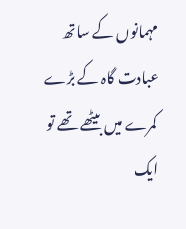مہمانوں کے ساتھ عبادت گاہ کے بڑے کمرے میں بیٹھے تھے تو ایک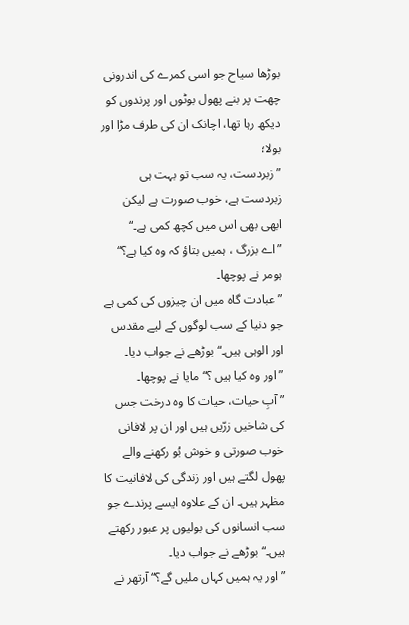بوڑھا سیاح جو اسی کمرے کی اندرونی چھت پر بنے پھول بوٹوں اور پرندوں کو دیکھ رہا تھا، اچانک ان کی طرف مڑا اور بولا؛
” زبردست، یہ سب تو بہت ہی زبردست ہے، خوب صورت ہے لیکن ابھی بھی اس میں کچھ کمی ہے۔“
”اے بزرگ ، ہمیں بتاؤ کہ وہ کیا ہے؟“ ہومر نے پوچھا۔
” عبادت گاہ میں ان چیزوں کی کمی ہے جو دنیا کے سب لوگوں کے لیے مقدس اور الوہی ہیں۔“ بوڑھے نے جواب دیا۔
”اور وہ کیا ہیں ؟“ مایا نے پوچھا۔
” آبِ حیات، حیات کا وہ درخت جس کی شاخیں زرّیں ہیں اور ان پر لافانی خوب صورتی و خوش بُو رکھنے والے پھول لگتے ہیں اور زندگی کی لافانیت کا مظہر ہیں۔ ان کے علاوہ ایسے پرندے جو سب انسانوں کی بولیوں پر عبور رکھتے ہیں۔“ بوڑھے نے جواب دیا۔
” اور یہ ہمیں کہاں ملیں گے؟“ آرتھر نے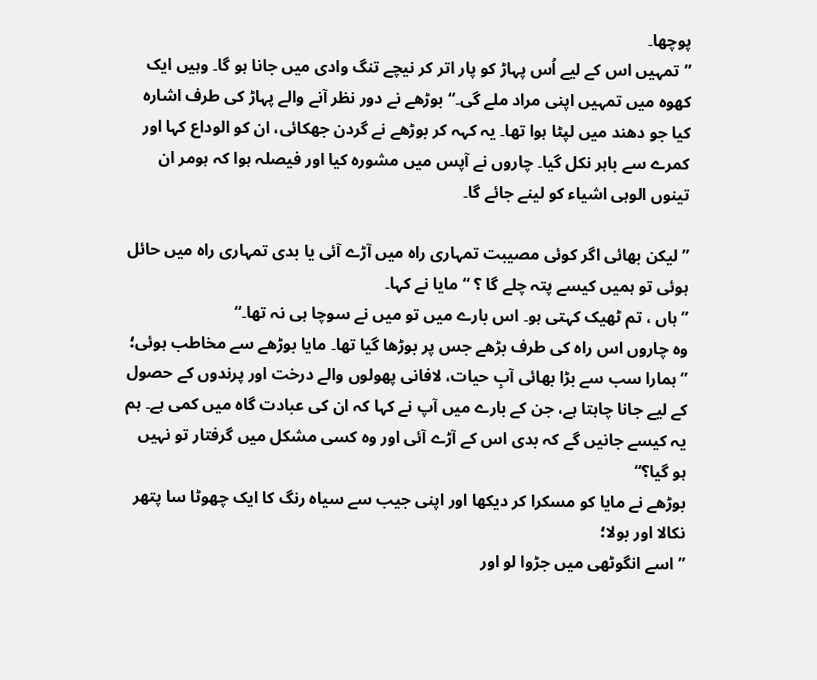پوچھا۔
”تمہیں اس کے لیے اُس پہاڑ کو پار اتر کر نیچے تنگ وادی میں جانا ہو گا۔ وہیں ایک کھوہ میں تمہیں اپنی مراد ملے گی۔“ بوڑھے نے دور نظر آنے والے پہاڑ کی طرف اشارہ کیا جو دھند میں لپٹا ہوا تھا۔ یہ کہہ کر بوڑھے نے گردن جھکائی، ان کو الوداع کہا اور کمرے سے باہر نکل گیا۔ چاروں نے آپس میں مشورہ کیا اور فیصلہ ہوا کہ ہومر ان تینوں الوہی اشیاء کو لینے جائے گا۔

” لیکن بھائی اگر کوئی مصیبت تمہاری راہ میں آڑے آئی یا بدی تمہاری راہ میں حائل ہوئی تو ہمیں کیسے پتہ چلے گا ؟ “ مایا نے کہا۔
” ہاں ، تم ٹھیک کہتی ہو۔ اس بارے میں تو میں نے سوچا ہی نہ تھا۔“
وہ چاروں اس راہ کی طرف بڑھے جس پر بوڑھا گیا تھا۔ مایا بوڑھے سے مخاطب ہوئی؛
” ہمارا سب سے بڑا بھائی آبِ حیات، لافانی پھولوں والے درخت اور پرندوں کے حصول کے لیے جانا چاہتا ہے، جن کے بارے میں آپ نے کہا کہ ان کی عبادت گاہ میں کمی ہے۔ ہم یہ کیسے جانیں گے کہ بدی اس کے آڑے آئی اور وہ کسی مشکل میں گرفتار تو نہیں ہو گیا؟“
بوڑھے نے مایا کو مسکرا کر دیکھا اور اپنی جیب سے سیاہ رنگ کا ایک چھوٹا سا پتھر نکالا اور بولا؛
” اسے انگوٹھی میں جڑوا لو اور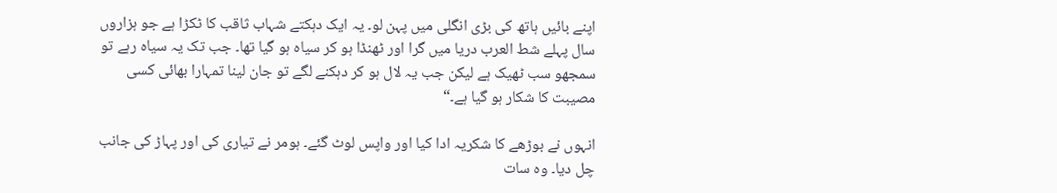اپنے بائیں ہاتھ کی بڑی انگلی میں پہن لو۔ یہ ایک دہکتے شہاب ثاقب کا ٹکڑا ہے جو ہزاروں سال پہلے شط العرب دریا میں گرا اور ٹھنڈا ہو کر سیاہ ہو گیا تھا۔ جب تک یہ سیاہ رہے تو سمجھو سب ٹھیک ہے لیکن جب یہ لال ہو کر دہکنے لگے تو جان لینا تمہارا بھائی کسی مصیبت کا شکار ہو گیا ہے۔“

انہوں نے بوڑھے کا شکریہ ادا کیا اور واپس لوٹ گئے۔ ہومر نے تیاری کی اور پہاڑ کی جانب چل دیا۔ وہ سات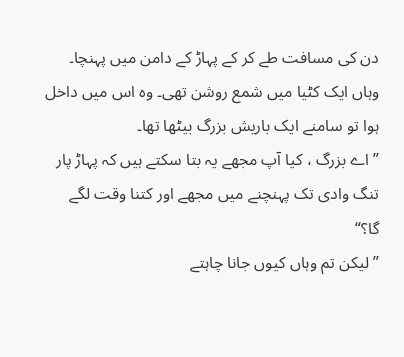دن کی مسافت طے کر کے پہاڑ کے دامن میں پہنچا۔ وہاں ایک کٹیا میں شمع روشن تھی۔ وہ اس میں داخل ہوا تو سامنے ایک باریش بزرگ بیٹھا تھا۔
” اے بزرگ ، کیا آپ مجھے یہ بتا سکتے ہیں کہ پہاڑ پار تنگ وادی تک پہنچنے میں مجھے اور کتنا وقت لگے گا؟“
” لیکن تم وہاں کیوں جانا چاہتے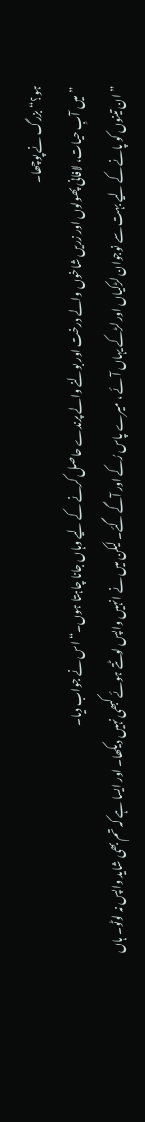ہو؟“ بزرگ نے پوچھا۔
” میں آبِ حیات، لافانی پھولوں اور زریں شاخوں والے درخت اور بولنے والے پرندے حاصل کرنے کے لیے وہاں جانا چاہتا ہوں۔“ اس نے جواب دیا۔
” ان تینوں کو پانے کے لیے بہت سے نوجوان لڑکیاں اور لڑکے یہاں آئے ، میرے پاس رُکے اور آگے گئے۔ لیکن میں نے انہیں واپس لوٹتے ہوئے کبھی نہیں دیکھا۔ اور ایسا ہے کہ تم بھی شاید واپس نہ لوٹو۔ ہاں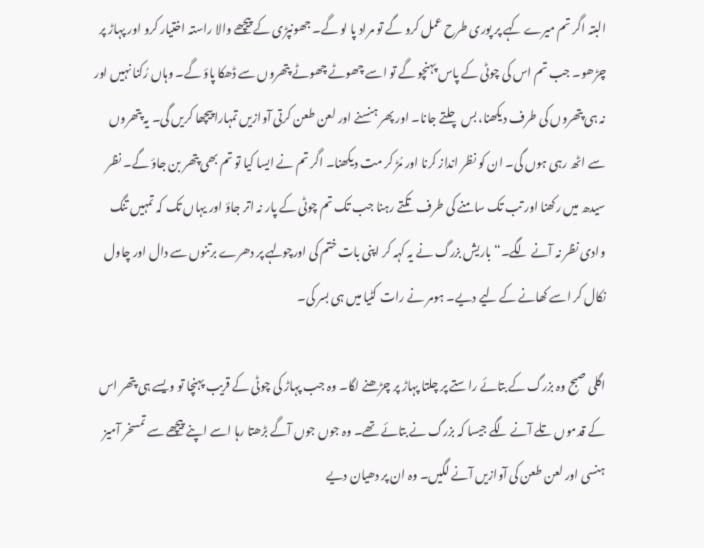البتہ اگر تم میرے کہے پر پوری طرح عمل کرو گے تو مراد پا لو گے۔ جھونپڑی کے پیچھے والا راستہ اختیار کرو اور پہاڑ پر چڑھو۔ جب تم اس کی چوٹی کے پاس پہنچو گے تو اسے چھوٹے چھوٹے پتھروں سے ڈھکا پاؤ گے۔ وہاں رُکنا نہیں اور نہ ہی پتھروں کی طرف دیکھنا، بس چلتے جانا۔ اور پھر ہنسنے اور لعن طعن کرتی آوازیں تمہارا پیچھا کریں گی۔ یہ پتھروں سے اٹھ رہی ہوں گی۔ ان کو نظر انداز کرنا اور مُڑ کر مت دیکھنا۔ اگر تم نے ایسا کیا تو تم بھی پتھر بن جاؤ گے۔ نظر سیدھ میں رکھنا اور تب تک سامنے کی طرف تکتے رہنا جب تک تم چوٹی کے پار نہ اتر جاؤ اور یہاں تک کہ تمہیں تنگ وادی نظر نہ آنے لگے۔“ باریش بزرگ نے یہ کہہ کر اپنی بات ختم کی اورچولہے پر دھرے برتنوں سے دال اور چاول نکال کر اسے کھانے کے لیے دیے۔ ہومر نے رات کٹیا میں ہی بسر کی۔

اگلی صبح وہ بزرگ کے بتائے راستے پر چلتا پہاڑ پر چڑھنے لگا۔ وہ جب پہاڑ کی چوٹی کے قریب پہنچا تو ویسے ہی پتھر اس کے قدموں تلے آنے لگے جیسا کہ بزرگ نے بتائے تھے۔ وہ جوں جوں آگے بڑھتا رہا اسے اپنے پیچھے سے تمسخر آمیز ہنسی اور لعن طعن کی آوازیں آنے لگیں۔ وہ ان پر دھیان دیے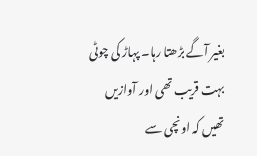بغیر آگے بڑھتا رہا۔ پہاڑ کی چوٹی بہت قریب تھی اور آوازیں تھیں کہ اونچی سے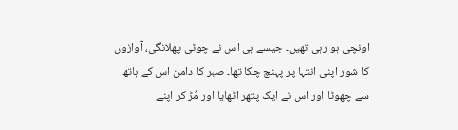اونچی ہو رہی تھیں۔ جیسے ہی اس نے چوٹی پھلانگی، آوازوں کا شور اپنی انتہا پر پہنچ چکا تھا۔ صبر کا دامن اس کے ہاتھ سے چھوٹا اور اس نے ایک پتھر اٹھایا اور مُڑ کر اپنے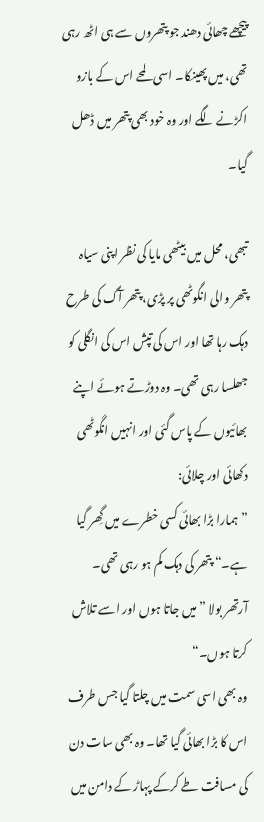پیچھے چھائی دھند جو پتھروں سے ہی اٹھ رہی تھی، میں پھینکا۔ اسی لمحے اس کے بازو اکڑنے لگے اور وہ خود بھی پتھر میں ڈھل گیا۔

تبھی، محل میں بیٹھی مایا کی نظر اپنی سیاہ پتھر والی انگوٹھی پر پڑی، پتھر آگ کی طرح دہک رہا تھا اور اس کی تپش اس کی انگلی کو جھلسا رہی تھی۔ وہ دوڑتے ہوئے اپنے بھائیوں کے پاس گئی اور انہیں انگوٹھی دکھائی اور چلائی:
”ہمارا بڑا بھائی کسی خطرے میں گِھر گیا ہے۔“ پتھر کی دہک کم ہو رہی تھی۔
آرتھر بولا ” میں جاتا ہوں اور اسے تلاش کرتا ہوں۔“
وہ بھی اسی سمت میں چلتا گیا جس طرف اس کا بڑا بھائی گیا تھا۔ وہ بھی سات دن کی مسافت طے کرکے پہاڑ کے دامن میں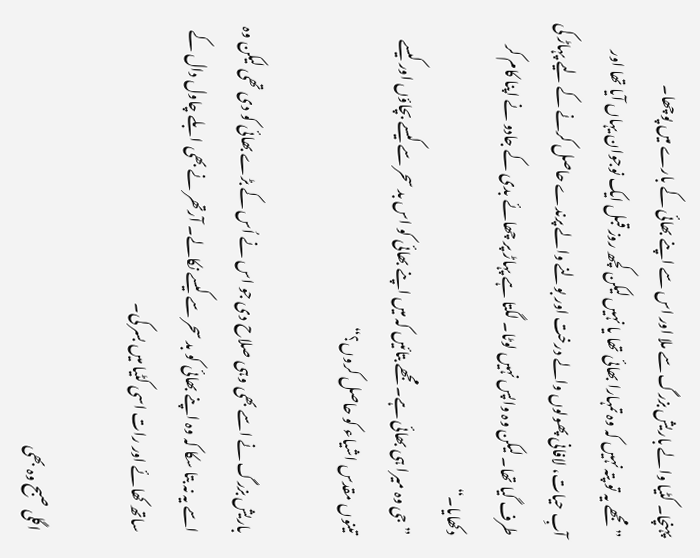پہنچا۔ کٹیا والے باریش بزرگ سے ملا اور اس سے اپنے بھائی کے بارے میں پوچھا۔
” مجھے یہ تو پتہ نہیں کہ وہ تمہارا بھائی تھا یا نہیں لیکن کچھ روز قبل ایک نوجوان یہاں آیا تھا اور آبِ حیات، لافانی پھولوں والے درخت اور بولنے والے پرندے حاصل کرنے کے لیے پہاڑ کی طرف گیا تھا۔ لیکن وہ واپس نہیں لوٹا۔ لگتا ہے پہاڑ پر چھائے بدی کے جادو نے اپنا کام کر دکھایا۔“
” جی وہ میرا ہی بھائی ہے۔ مجھے بتائیں کہ میں اپنے بھائی کو اس بد سحر سے کیسے بچاؤں اور کیسے تینوں مقدس اشیاء کو حاصل کروں؟“

باریش بزرگ نے اسے بھی وہی صلاح دی جو اس نے اُس کے بڑے بھائی کو دی تھی لیکن وہ اسے یہ نہ بتا سکا کہ وہ اپنے بھائی کو بد سحر سے کیسے نکالے۔ آرتھر نے بھی ابلے چاول دال کے ساتھ کھائے اور رات اسی کٹیا میں بسر کی۔

اگلی صبح وہ بھی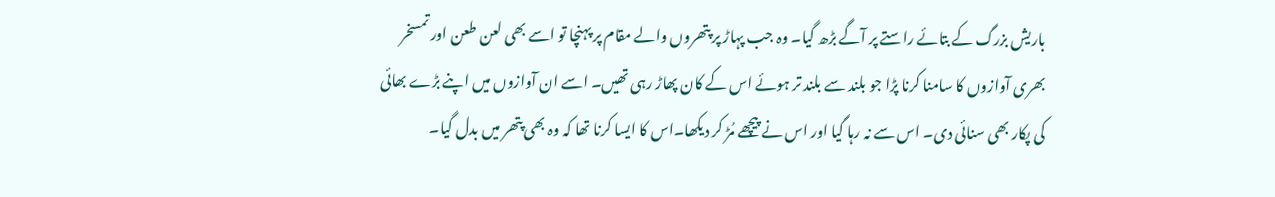باریش بزرگ کے بتائے راستے پر آگے بڑھ گیا۔ وہ جب پہاڑ پر پتھروں والے مقام پر پہنچا تو اسے بھی لعن طعن اور تمسخر بھری آوازوں کا سامنا کرنا پڑا جو بلند سے بلند تر ہوئے اس کے کان پھاڑ رہی تھیں۔ اسے ان آوازوں میں اپنے بڑے بھائی کی پکار بھی سنائی دی۔ اس سے نہ رہا گیا اور اس نے پیچھے مُڑ کر دیکھا۔اس کا ایسا کرنا تھا کہ وہ بھی پتھر میں بدل گیا۔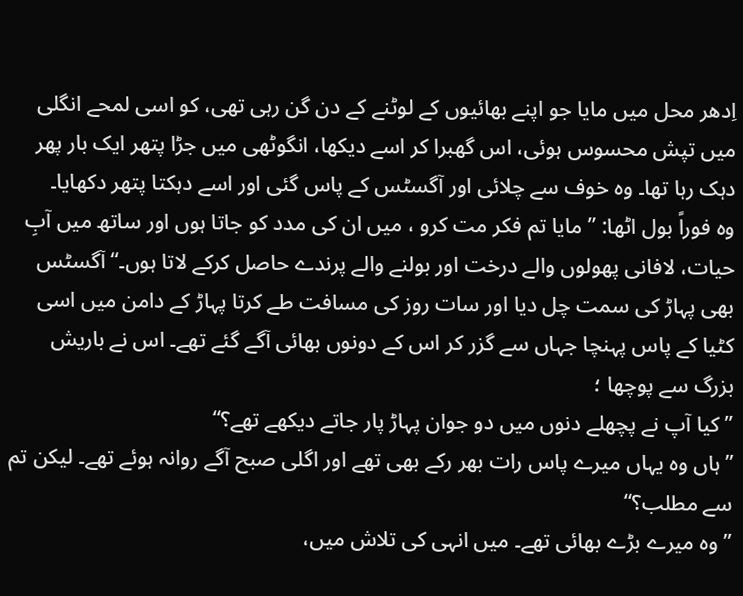اِدھر محل میں مایا جو اپنے بھائیوں کے لوٹنے کے دن گن رہی تھی، کو اسی لمحے انگلی میں تپش محسوس ہوئی، اس گھبرا کر اسے دیکھا، انگوٹھی میں جڑا پتھر ایک بار پھر دہک رہا تھا۔ وہ خوف سے چلائی اور آگسٹس کے پاس گئی اور اسے دہکتا پتھر دکھایا۔
وہ فوراً بول اٹھا: ” مایا تم فکر مت کرو ، میں ان کی مدد کو جاتا ہوں اور ساتھ میں آبِ حیات، لافانی پھولوں والے درخت اور بولنے والے پرندے حاصل کرکے لاتا ہوں۔“ آگسٹس بھی پہاڑ کی سمت چل دیا اور سات روز کی مسافت طے کرتا پہاڑ کے دامن میں اسی کٹیا کے پاس پہنچا جہاں سے گزر کر اس کے دونوں بھائی آگے گئے تھے۔ اس نے باریش بزرگ سے پوچھا ؛
” کیا آپ نے پچھلے دنوں میں دو جوان پہاڑ پار جاتے دیکھے تھے؟“
”ہاں وہ یہاں میرے پاس رات بھر رکے بھی تھے اور اگلی صبح آگے روانہ ہوئے تھے۔ لیکن تم سے مطلب؟“
” وہ میرے بڑے بھائی تھے۔ میں انہی کی تلاش میں،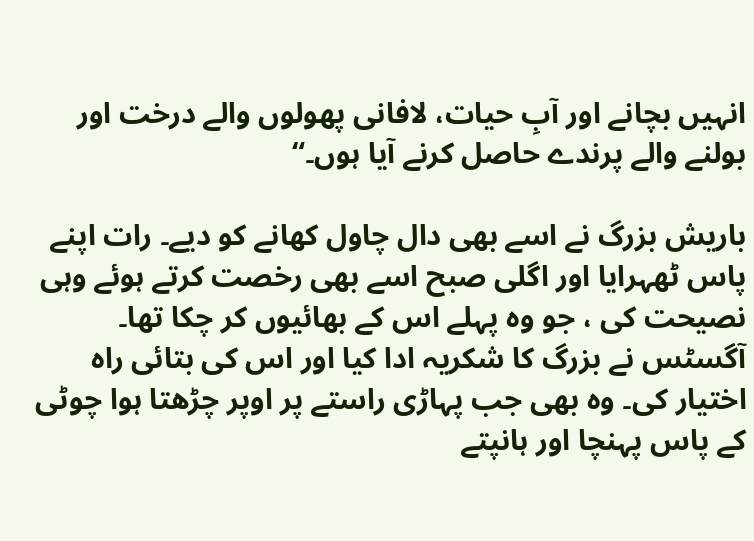انہیں بچانے اور آبِ حیات، لافانی پھولوں والے درخت اور بولنے والے پرندے حاصل کرنے آیا ہوں۔“

باریش بزرگ نے اسے بھی دال چاول کھانے کو دیے۔ رات اپنے پاس ٹھہرایا اور اگلی صبح اسے بھی رخصت کرتے ہوئے وہی نصیحت کی ، جو وہ پہلے اس کے بھائیوں کر چکا تھا۔ آگسٹس نے بزرگ کا شکریہ ادا کیا اور اس کی بتائی راہ اختیار کی۔ وہ بھی جب پہاڑی راستے پر اوپر چڑھتا ہوا چوٹی کے پاس پہنچا اور ہانپتے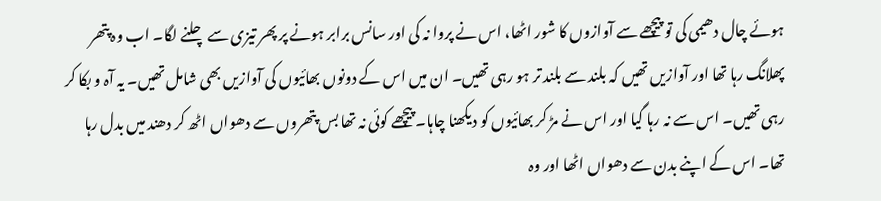ہوئے چال دھیمی کی تو پیچھے سے آوازوں کا شور اٹھا، اس نے پروا نہ کی اور سانس برابر ہونے پر پھر تیزی سے چلنے لگا۔ اب وہ پتھر پھلانگ رہا تھا اور آوازیں تھیں کہ بلند سے بلند تر ہو رہی تھیں۔ ان میں اس کے دونوں بھائیوں کی آوازیں بھی شامل تھیں۔ یہ آہ و بکا کر رہی تھیں۔ اس سے نہ رہا گیا اور اس نے مڑ کر بھائیوں کو دیکھنا چاہا۔ پیچھے کوئی نہ تھا بس پتھروں سے دھواں اٹھ کر دھند میں بدل رہا تھا۔ اس کے اپنے بدن سے دھواں اٹھا اور وہ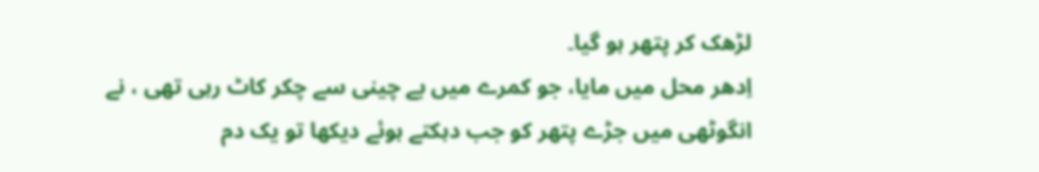لڑھک کر پتھر ہو گیا۔
اِدھر محل میں مایا، جو کمرے میں بے چینی سے چکر کاٹ رہی تھی ، نے انگوٹھی میں جڑے پتھر کو جب دہکتے ہوئے دیکھا تو یک دم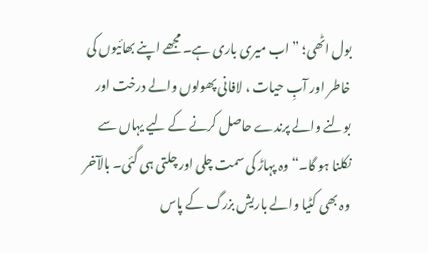بول اٹھی؛ ” اب میری باری ہے۔ مجھے اپنے بھائیوں کی خاطر اور آبِ حیات ، لافانی پھولوں والے درخت اور بولنے والے پرندے حاصل کرنے کے لیے یہاں سے نکلنا ہو گا۔“ وہ پہاڑ کی سمت چلی اور چلتی ہی گئی۔ بالآخر وہ بھی کٹیا والے باریش بزرگ کے پاس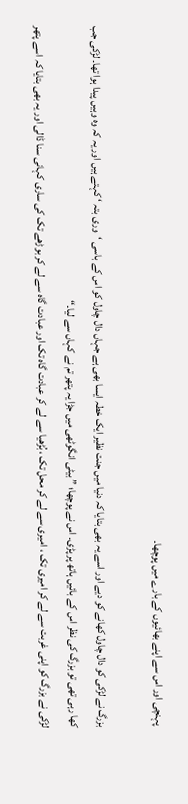پہنچی اور اس سے اپنے بھائیوں کے بارے میں پوچھا۔

بزرگ نے لڑکی کو دال چاول کھانے کو دیے اور اسے یہ بھی بتایا کہ دنیا میں جنت نظیر ایک خطہ ایسا بھی ہے جہاں دال چاول کو اس کے باسی ‘وری بتہ ‘ کہتے ہیں اور یہ کہ وہ وہیں پیدا ہوا تھا۔ لڑکی جب کھا رہی تھی تو بزرگ کی نظر اس کے بائیں ہاتھ پر پڑی۔ اس نے پوچھا؛ ” بیٹی انگوٹھی میں جڑا یہ پتھر تم نے کہاں سے لیا۔“
لڑکی نے بزرگ کو اپنی غربت سے لے کر امیری تک ، امیری سے لے کر محل تک ، بُڑھیا سے لے کر عبادت گاہ تک اور عبادت گاہ سے لے کر بوڑھے تک کی ساری کہانی سنا ڈالی اور یہ بھی بتایا کہ اسے پتھر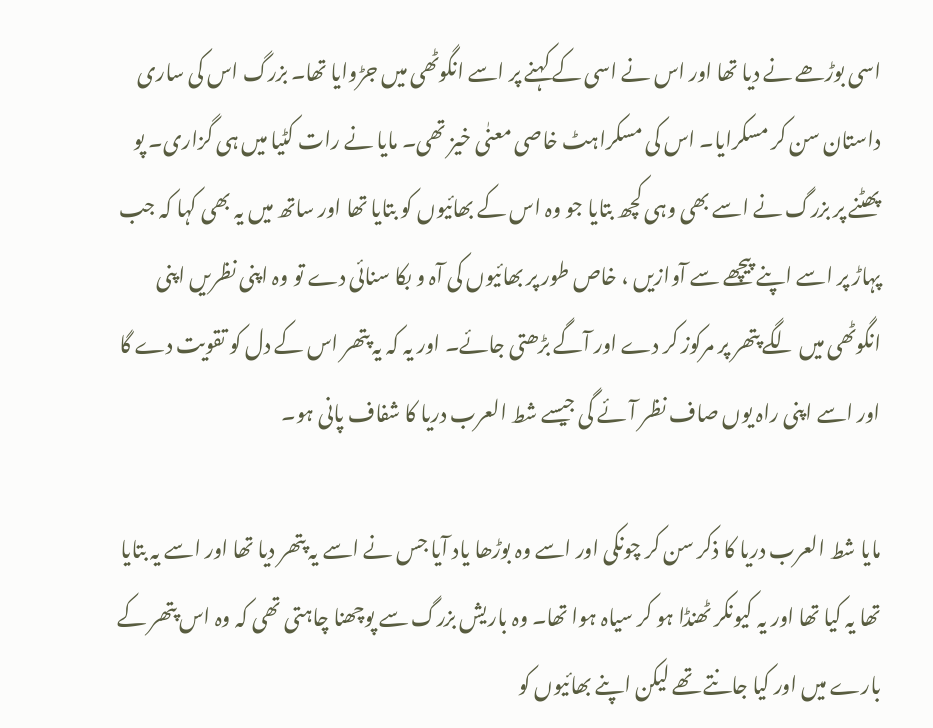اسی بوڑھے نے دیا تھا اور اس نے اسی کے کہنے پر اسے انگوٹھی میں جڑوایا تھا۔ بزرگ اس کی ساری داستان سن کر مسکرایا۔ اس کی مسکراہٹ خاصی معنٰی خیز تھی۔ مایا نے رات کٹیا میں ہی گزاری۔ پو پھٹنے پر بزرگ نے اسے بھی وہی کچھ بتایا جو وہ اس کے بھائیوں کو بتایا تھا اور ساتھ میں یہ بھی کہا کہ جب پہاڑ پر اسے اپنے پیچھے سے آوازیں ، خاص طور پر بھائیوں کی آہ و بکا سنائی دے تو وہ اپنی نظریں اپنی انگوٹھی میں لگے پتھر پر مرکوز کر دے اور آگے بڑھتی جائے۔ اور یہ کہ یہ پتھر اس کے دل کو تقویت دے گا اور اسے اپنی راہ یوں صاف نظر آئے گی جیسے شط العرب دریا کا شفاف پانی ہو۔

مایا شط العرب دریا کا ذکر سن کر چونکی اور اسے وہ بوڑھا یاد آیا جس نے اسے یہ پتھر دیا تھا اور اسے یہ بتایا تھا یہ کیا تھا اور یہ کیونکر ٹھنڈا ہو کر سیاہ ہوا تھا۔ وہ باریش بزرگ سے پوچھنا چاہتی تھی کہ وہ اس پتھر کے بارے میں اور کیا جانتے تھے لیکن اپنے بھائیوں کو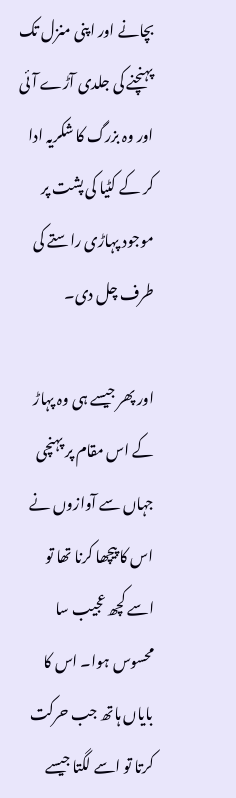بچانے اور اپنی منزل تک پہنچنے کی جلدی آڑے آئی اور وہ بزرگ کا شکریہ ادا کر کے کٹیا کی پشت پر موجود پہاڑی راستے کی طرف چل دی۔

اور پھر جیسے ہی وہ پہاڑ کے اس مقام پر پہنچی جہاں سے آوازوں نے اس کا پیچھا کرنا تھا تو اسے کچھ عجیب سا محسوس ہوا۔ اس کا بایاں ہاتھ جب حرکت کرتا تو اسے لگتا جیسے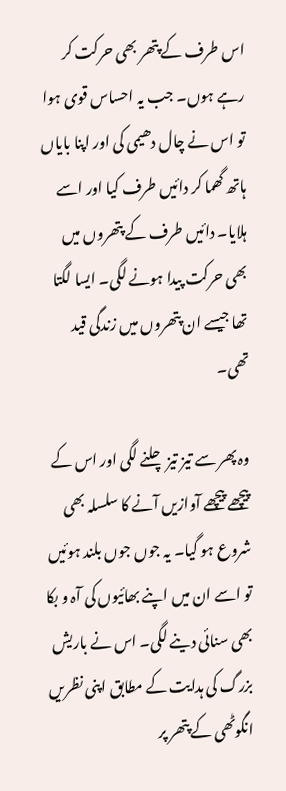اس طرف کے پتھر بھی حرکت کر رہے ہوں۔ جب یہ احساس قوی ہوا تو اس نے چال دھیمی کی اور اپنا بایاں ہاتھ گھما کر دائیں طرف کیا اور اسے ہلایا۔ دائیں طرف کے پتھروں میں بھی حرکت پیدا ہونے لگی۔ ایسا لگتا تھا جیسے ان پتھروں میں زندگی قید تھی۔

وہ پھر سے تیز تیز چلنے لگی اور اس کے پیچھے پیچھے آوازیں آنے کا سلسلہ بھی شروع ہو گیا۔ یہ جوں جوں بلند ہوئیں تو اسے ان میں اپنے بھائیوں کی آہ و بکا بھی سنائی دینے لگی۔ اس نے باریش بزرگ کی ہدایت کے مطابق اپنی نظریں انگوٹھی کے پتھر پر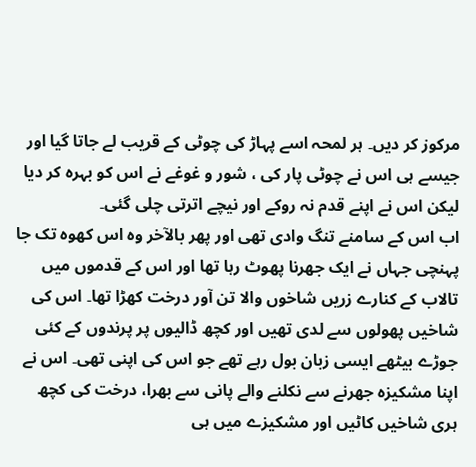مرکوز کر دیں۔ ہر لمحہ اسے پہاڑ کی چوٹی کے قریب لے جاتا گیا اور جیسے ہی اس نے چوٹی پار کی ، شور و غوغے نے اس کو بہرہ کر دیا لیکن اس نے اپنے قدم نہ روکے اور نیچے اترتی چلی گئی۔
اب اس کے سامنے تنگ وادی تھی اور پھر بالآخر وہ اس کھوہ تک جا پہنچی جہاں نے ایک جھرنا پھوٹ رہا تھا اور اس کے قدموں میں تالاب کے کنارے زریں شاخوں والا تن آور درخت کھڑا تھا۔ اس کی شاخیں پھولوں سے لدی تھیں اور کچھ ڈالیوں پر پرندوں کے کئی جوڑے بیٹھے ایسی زبان بول رہے تھے جو اس کی اپنی تھی۔ اس نے اپنا مشکیزہ جھرنے سے نکلنے والے پانی سے بھرا، درخت کی کچھ ہری شاخیں کاٹیں اور مشکیزے میں ہی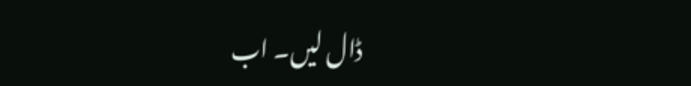ڈال لیں۔ اب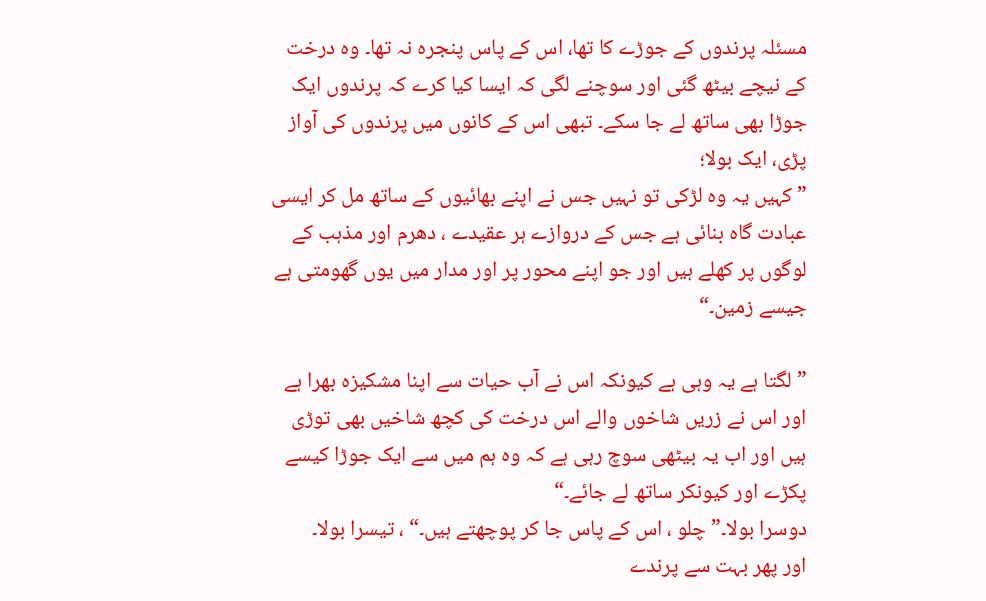مسئلہ پرندوں کے جوڑے کا تھا، اس کے پاس پنجرہ نہ تھا۔ وہ درخت کے نیچے بیٹھ گئی اور سوچنے لگی کہ ایسا کیا کرے کہ پرندوں ایک جوڑا بھی ساتھ لے جا سکے۔ تبھی اس کے کانوں میں پرندوں کی آواز پڑی، ایک بولا؛
” کہیں یہ وہ لڑکی تو نہیں جس نے اپنے بھائیوں کے ساتھ مل کر ایسی عبادت گاہ بنائی ہے جس کے دروازے ہر عقیدے ، دھرم اور مذہب کے لوگوں پر کھلے ہیں اور جو اپنے محور پر اور مدار میں یوں گھومتی ہے جیسے زمین۔“

”لگتا ہے یہ وہی ہے کیونکہ اس نے آب حیات سے اپنا مشکیزہ بھرا ہے اور اس نے زریں شاخوں والے اس درخت کی کچھ شاخیں بھی توڑی ہیں اور اب یہ بیٹھی سوچ رہی ہے کہ وہ ہم میں سے ایک جوڑا کیسے پکڑے اور کیونکر ساتھ لے جائے۔“
دوسرا بولا۔” چلو ، اس کے پاس جا کر پوچھتے ہیں۔“ ، تیسرا بولا۔
اور پھر بہت سے پرندے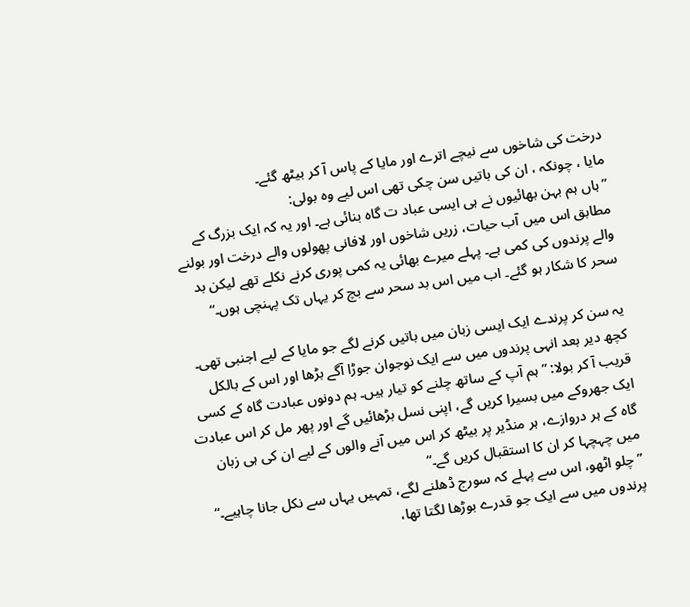درخت کی شاخوں سے نیچے اترے اور مایا کے پاس آ کر بیٹھ گئے۔
مایا ، چونکہ ، ان کی باتیں سن چکی تھی اس لیے وہ بولی:
” ہاں ہم بہن بھائیوں نے ہی ایسی عباد ت گاہ بنائی ہے۔ اور یہ کہ ایک بزرگ کے مطابق اس میں آب حیات، زریں شاخوں اور لافانی پھولوں والے درخت اور بولنے والے پرندوں کی کمی ہے۔ پہلے میرے بھائی یہ کمی پوری کرنے نکلے تھے لیکن بد سحر کا شکار ہو گئے۔ اب میں اس بد سحر سے بچ کر یہاں تک پہنچی ہوں۔“

یہ سن کر پرندے ایک ایسی زبان میں باتیں کرنے لگے جو مایا کے لیے اجنبی تھی۔ کچھ دیر بعد انہی پرندوں میں سے ایک نوجوان جوڑا آگے بڑھا اور اس کے بالکل قریب آ کر بولا: ” ہم آپ کے ساتھ چلنے کو تیار ہیں۔ ہم دونوں عبادت گاہ کے کسی ایک جھروکے میں بسیرا کریں گے، اپنی نسل بڑھائیں گے اور پھر مل کر اس عبادت گاہ کے ہر دروازے، ہر منڈیر پر بیٹھ کر اس میں آنے والوں کے لیے ان کی ہی زبان میں چہچہا کر ان کا استقبال کریں گے۔”
” چلو اٹھو، اس سے پہلے کہ سورج ڈھلنے لگے، تمہیں یہاں سے نکل جانا چاہیے۔“ پرندوں میں سے ایک جو قدرے بوڑھا لگتا تھا،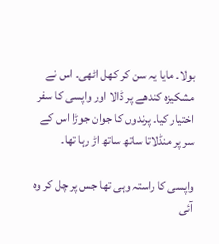بولا۔ مایا یہ سن کر کھل اٹھی۔ اس نے مشکیزہ کندھے پر ڈالا اور واپسی کا سفر اختیار کیا۔ پرندوں کا جوان جوڑا اس کے سر پر منڈلاتا ساتھ ساتھ اڑ رہا تھا۔

واپسی کا راستہ وہی تھا جس پر چل کر وہ آئی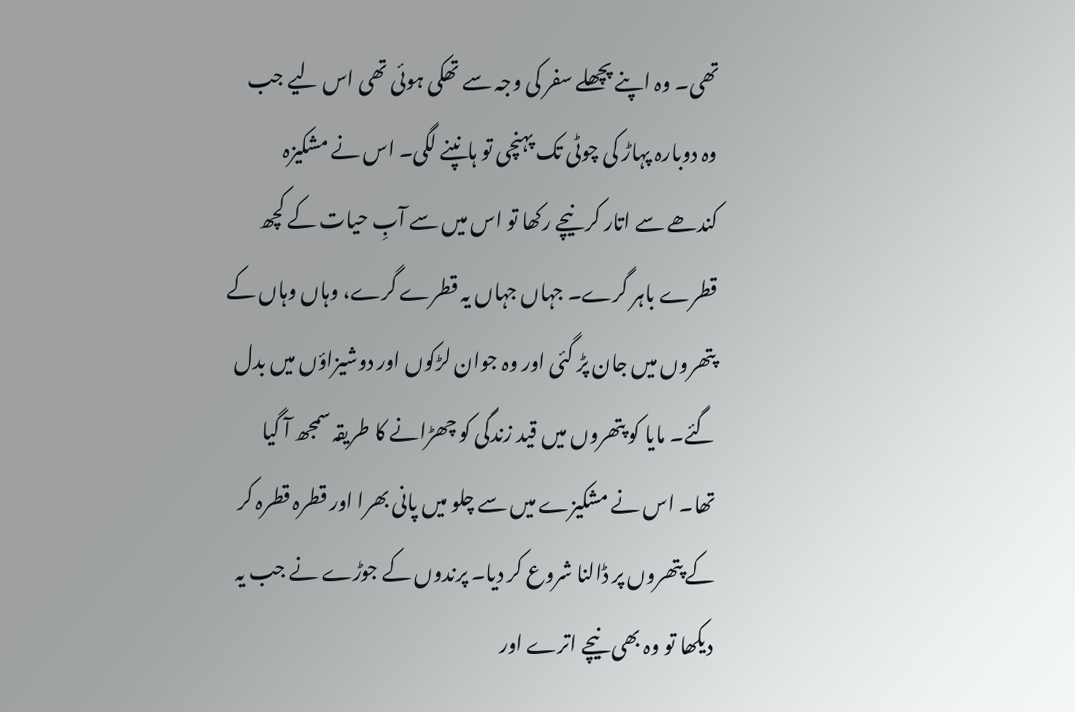تھی۔ وہ اپنے پچھلے سفر کی وجہ سے تھکی ہوئی تھی اس لیے جب وہ دوبارہ پہاڑ کی چوٹی تک پہنچی تو ہانپنے لگی۔ اس نے مشکیزہ کندھے سے اتار کر نیچے رکھا تو اس میں سے آبِ حیات کے کچھ قطرے باہر گرے۔ جہاں جہاں یہ قطرے گرے، وہاں وہاں کے پتھروں میں جان پڑ گئی اور وہ جوان لڑکوں اور دوشیزاؤں میں بدل گئے۔ مایا کو پتھروں میں قید زندگی کو چھڑانے کا طریقہ سمجھ آ گیا تھا۔ اس نے مشکیزے میں سے چلو میں پانی بھرا اور قطرہ قطرہ کر کے پتھروں پر ڈالنا شروع کر دیا۔ پرندوں کے جوڑے نے جب یہ دیکھا تو وہ بھی نیچے اترے اور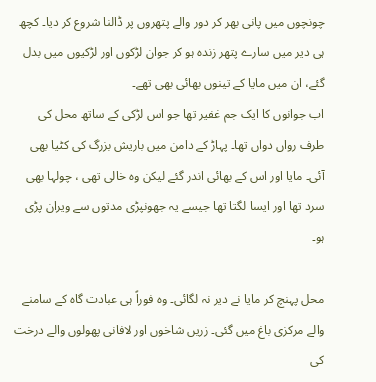چونچوں میں پانی بھر کر دور والے پتھروں پر ڈالنا شروع کر دیا۔ کچھ ہی دیر میں سارے پتھر زندہ ہو کر جوان لڑکوں اور لڑکیوں میں بدل گئے، ان میں مایا کے تینوں بھائی بھی تھے۔
اب جوانوں کا ایک جم غفیر تھا جو اس لڑکی کے ساتھ محل کی طرف رواں دواں تھا۔ پہاڑ کے دامن میں باریش بزرگ کی کٹیا بھی آئی۔ مایا اور اس کے بھائی اندر گئے لیکن وہ خالی تھی ، چولہا بھی سرد تھا اور ایسا لگتا تھا جیسے یہ جھونپڑی مدتوں سے ویران پڑی ہو۔

محل پہنچ کر مایا نے دیر نہ لگائی۔ وہ فوراً ہی عبادت گاہ کے سامنے والے مرکزی باغ میں گئی۔ زریں شاخوں اور لافانی پھولوں والے درخت کی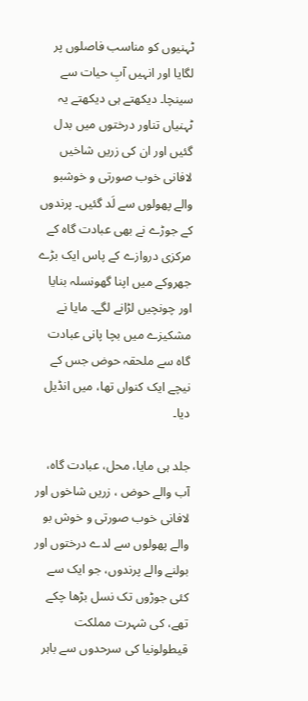ٹہنیوں کو مناسب فاصلوں پر لگایا اور انہیں آبِ حیات سے سینچا۔ دیکھتے ہی دیکھتے یہ ٹہنیاں تناور درختوں میں بدل گئیں اور ان کی زریں شاخیں لافانی خوب صورتی و خوشبو والے پھولوں سے لَد گئیں۔ پرندوں کے جوڑے نے بھی عبادت گاہ کے مرکزی دروازے کے پاس ایک بڑے جھروکے میں اپنا گھونسلہ بنایا اور چونچیں لڑانے لگے۔ مایا نے مشکیزے میں بچا پانی عبادت گاہ سے ملحقہ حوض جس کے نیچے ایک کنواں تھا، میں انڈیل دیا۔

جلد ہی مایا، محل، عبادت گاہ، آب والے حوض ، زریں شاخوں اور لافانی خوب صورتی و خوش بو والے پھولوں سے لدے درختوں اور بولنے والے پرندوں، جو ایک سے کئی جوڑوں تک نسل بڑھا چکے تھے، کی شہرت مملکت قیطولونیا کی سرحدوں سے باہر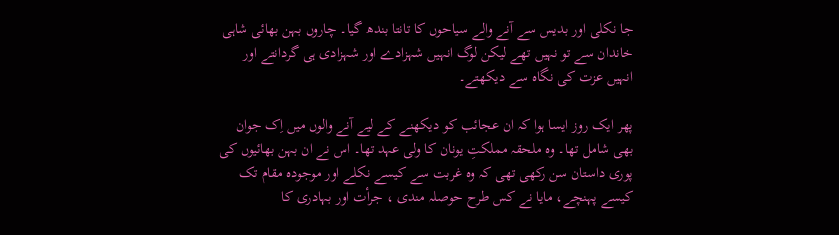جا نکلی اور بدیس سے آنے والے سیاحوں کا تانتا بندھ گیا۔ چاروں بہن بھائی شاہی خاندان سے تو نہیں تھے لیکن لوگ انہیں شہزادے اور شہزادی ہی گردانتے اور انہیں عزت کی نگاہ سے دیکھتے۔

پھر ایک روز ایسا ہوا کہ ان عجائب کو دیکھنے کے لیے آنے والوں میں اِک جوان بھی شامل تھا۔ وہ ملحقہ مملکتِ یونان کا ولی عہد تھا۔ اس نے ان بہن بھائیوں کی پوری داستان سن رکھی تھی کہ وہ غربت سے کیسے نکلے اور موجودہ مقام تک کیسے پہنچے، مایا نے کس طرح حوصلہ مندی ، جرأت اور بہادری کا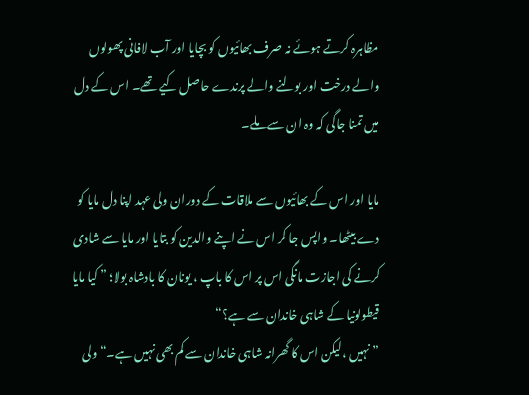مظاہرہ کرتے ہوئے نہ صرف بھائیوں کو بچایا اور آب لافانی پھولوں والے درخت اور بولنے والے پرندے حاصل کیے تھے۔ اس کے دل میں تمنا جاگی کہ وہ ان سے ملے۔

مایا اور اس کے بھائیوں سے ملاقات کے دوران ولی عہد اپنا دل مایا کو دے بیٹھا۔ واپس جا کر اس نے اپنے والدین کو بتایا اور مایا سے شادی کرنے کی اجازت مانگی اس پر اس کا باپ ، یونان کا بادشاہ بولا؛ ” کیا مایا قیطولونیا کے شاہی خاندان سے ہے؟“
” نہیں ،لیکن اس کا گھرانہ شاہی خاندان سے کم بھی نہیں ہے۔“ ولی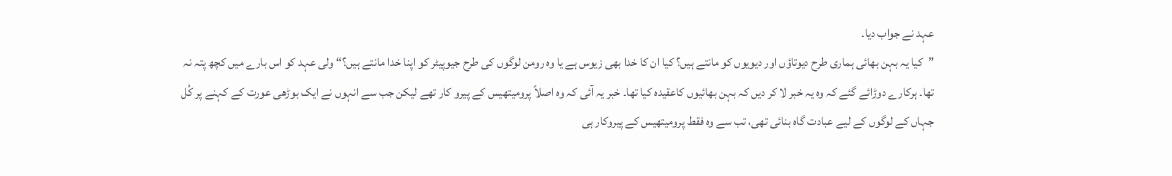عہد نے جواب دیا۔
”کیا یہ بہن بھائی ہماری طرح دیوتاؤں اور دیویوں کو مانتے ہیں؟ کیا ان کا خدا بھی زیوس ہے یا وہ رومن لوگوں کی طرح جیوپیٹر کو اپنا خدا مانتے ہیں؟“ ولی عہد کو اس بارے میں کچھ پتہ نہ تھا۔ ہرکارے دوڑائے گئے کہ وہ یہ خبر لا کر دیں کہ بہن بھائیوں کاعقیدہ کیا تھا۔ خبر یہ آئی کہ وہ اصلاً پرومیتھیس کے پیرو کار تھے لیکن جب سے انہوں نے ایک بوڑھی عورت کے کہنے پر کُل جہاں کے لوگوں کے لیے عبادت گاہ بنائی تھی، تب سے وہ فقط پرومیتھیس کے پیروکار ہی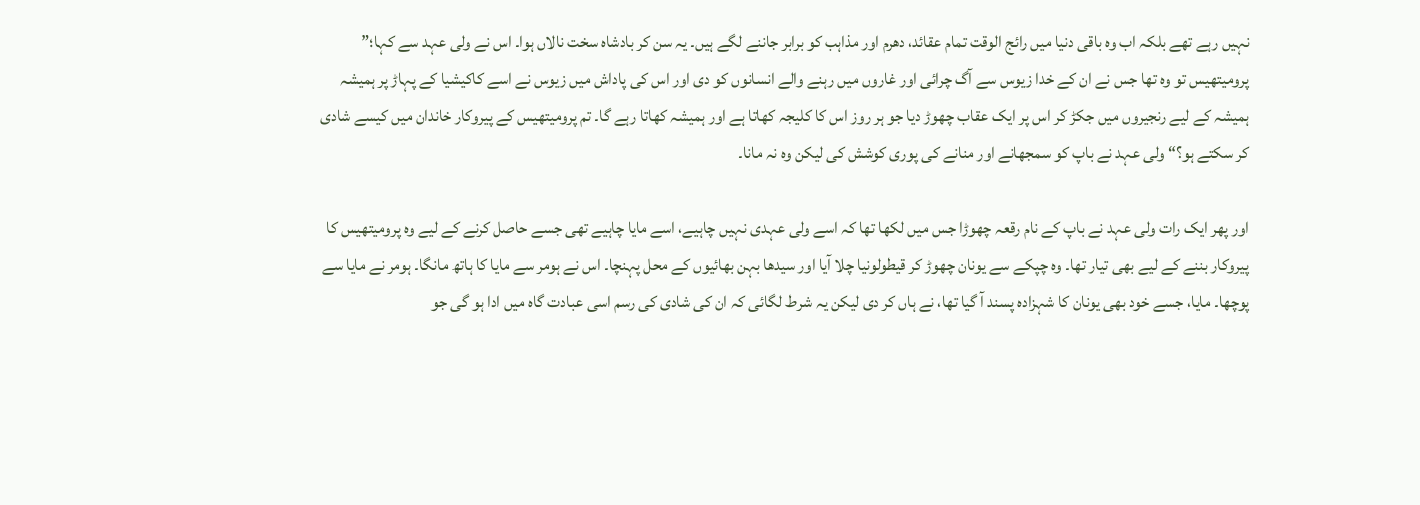نہیں رہے تھے بلکہ اب وہ باقی دنیا میں رائج الوقت تمام عقائد، دھرم اور مذاہب کو برابر جاننے لگے ہیں۔ یہ سن کر بادشاہ سخت نالاں ہوا۔ اس نے ولی عہد سے کہا؛” پرومیتھیس تو وہ تھا جس نے ان کے خدا زیوس سے آگ چرائی اور غاروں میں رہنے والے انسانوں کو دی اور اس کی پاداش میں زیوس نے اسے کاکیشیا کے پہاڑ پر ہمیشہ ہمیشہ کے لیے رنجیروں میں جکڑ کر اس پر ایک عقاب چھوڑ دیا جو ہر روز اس کا کلیجہ کھاتا ہے اور ہمیشہ کھاتا رہے گا۔ تم پرومیتھیس کے پیروکار خاندان میں کیسے شادی کر سکتے ہو؟“ ولی عہد نے باپ کو سمجھانے اور منانے کی پوری کوشش کی لیکن وہ نہ مانا۔

اور پھر ایک رات ولی عہد نے باپ کے نام رقعہ چھوڑا جس میں لکھا تھا کہ اسے ولی عہدی نہیں چاہیے، اسے مایا چاہیے تھی جسے حاصل کرنے کے لیے وہ پرومیتھیس کا پیروکار بننے کے لیے بھی تیار تھا۔ وہ چپکے سے یونان چھوڑ کر قیطولونیا چلا آیا اور سیدھا بہن بھائیوں کے محل پہنچا۔ اس نے ہومر سے مایا کا ہاتھ مانگا۔ ہومر نے مایا سے پوچھا۔ مایا، جسے خود بھی یونان کا شہزادہ پسند آ گیا تھا، نے ہاں کر دی لیکن یہ شرط لگائی کہ ان کی شادی کی رسم اسی عبادت گاہ میں ادا ہو گی جو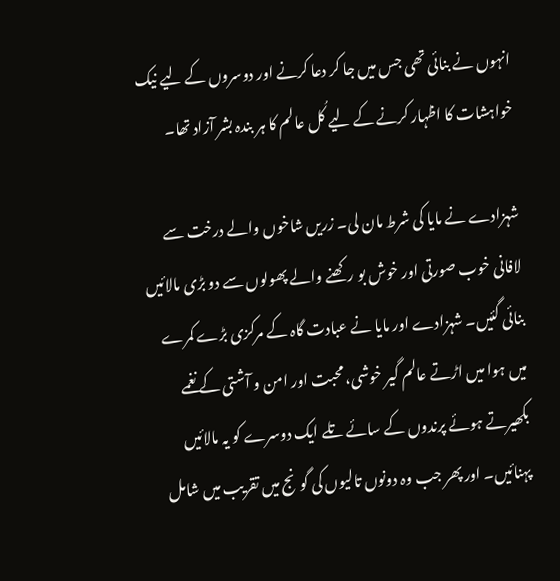انہوں نے بنائی تھی جس میں جا کر دعا کرنے اور دوسروں کے لیے نیک خواہشات کا اظہار کرنے کے لیے کُل عالم کا ہر بندہ بشر آزاد تھا۔

شہزادے نے مایا کی شرط مان لی۔ زریں شاخوں والے درخت سے لافانی خوب صورتی اور خوش بو رکھنے والے پھولوں سے دو بڑی مالائیں بنائی گئیں۔ شہزادے اور مایا نے عبادت گاہ کے مرکزی بڑے کمرے میں ہوا میں اڑتے عالم گیر خوشی، محبت اور امن و آشتی کے نغمے بکھیرتے ہوئے پرندوں کے سائے تلے ایک دوسرے کو یہ مالائیں پہنائیں۔ اور پھر جب وہ دونوں تالیوں کی گونج میں تقریب میں شامل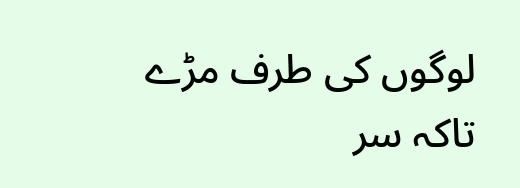لوگوں کی طرف مڑے تاکہ سر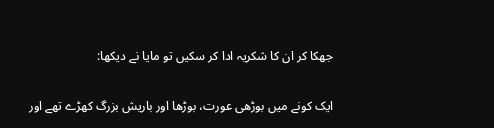جھکا کر ان کا شکریہ ادا کر سکیں تو مایا نے دیکھا:

ایک کونے میں بوڑھی عورت، بوڑھا اور باریش بزرگ کھڑے تھے اور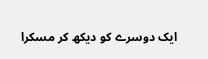ایک دوسرے کو دیکھ کر مسکرا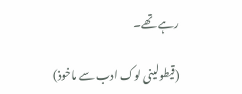رہے تھے۔

(قیطولینی لوک ادب سے ماخوذ)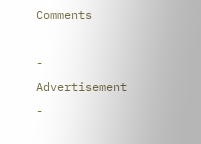Comments

- Advertisement -